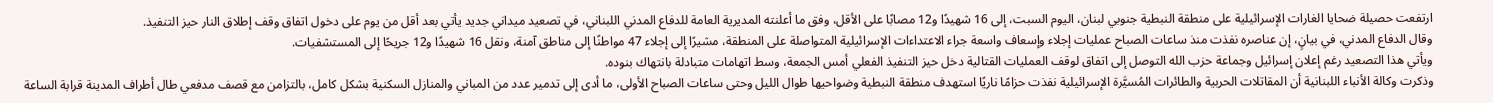ارتفعت حصيلة ضحايا الغارات الإسرائيلية على منطقة النبطية جنوبي لبنان، اليوم السبت، إلى 16 شهيدًا و12 مصابًا على الأقل، وفق ما أعلنته المديرية العامة للدفاع المدني اللبناني، في تصعيد ميداني جديد يأتي بعد أقل من يوم على دخول اتفاق وقف إطلاق النار حيز التنفيذ.
وقال الدفاع المدني، في بيانٍ، إن عناصره نفذت منذ ساعات الصباح عمليات إجلاء وإسعاف واسعة جراء الاعتداءات الإسرائيلية المتواصلة على المنطقة، مشيرًا إلى إجلاء 47 مواطنًا إلى مناطق آمنة، ونقل 16 شهيدًا و12 جريحًا إلى المستشفيات.
ويأتي هذا التصعيد رغم إعلان إسرائيل وجماعة حزب الله التوصل إلى اتفاق لوقف العمليات القتالية دخل حيز التنفيذ الفعلي أمس الجمعة، وسط اتهامات متبادلة بانتهاك بنوده.
وذكرت وكالة الأنباء اللبنانية أن المقاتلات الحربية والطائرات المُسيَّرة الإسرائيلية نفذت حزامًا ناريًا استهدف منطقة النبطية وضواحيها طوال الليل وحتى ساعات الصباح الأولى، ما أدى إلى تدمير عدد من المباني والمنازل السكنية بشكل كامل، بالتزامن مع قصف مدفعي طال أطراف المدينة قرابة الساعة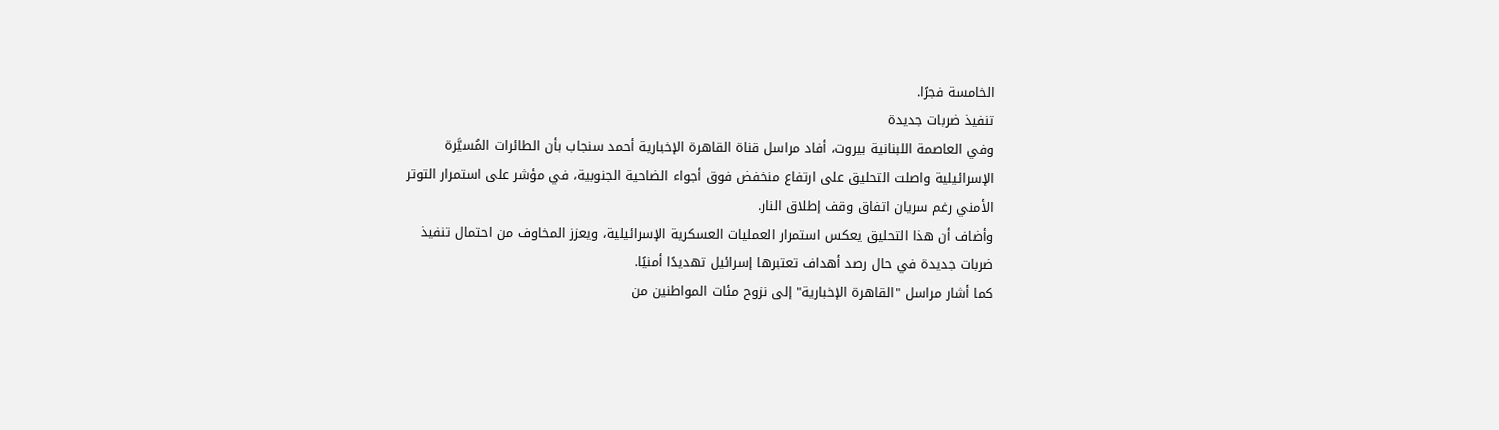الخامسة فجرًا.
تنفيذ ضربات جديدة
وفي العاصمة اللبنانية بيروت، أفاد مراسل قناة القاهرة الإخبارية أحمد سنجاب بأن الطائرات المُسيَّرة الإسرائيلية واصلت التحليق على ارتفاع منخفض فوق أجواء الضاحية الجنوبية، في مؤشر على استمرار التوتر الأمني رغم سريان اتفاق وقف إطلاق النار.
وأضاف أن هذا التحليق يعكس استمرار العمليات العسكرية الإسرائيلية، ويعزز المخاوف من احتمال تنفيذ ضربات جديدة في حال رصد أهداف تعتبرها إسرائيل تهديدًا أمنيًا.
كما أشار مراسل "القاهرة الإخبارية" إلى نزوح مئات المواطنين من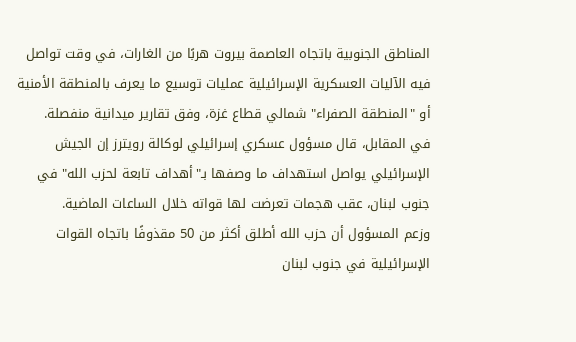المناطق الجنوبية باتجاه العاصمة بيروت هربًا من الغارات، في وقت تواصل فيه الآليات العسكرية الإسرائيلية عمليات توسيع ما يعرف بالمنطقة الأمنية أو "المنطقة الصفراء" شمالي قطاع غزة، وفق تقارير ميدانية منفصلة.
في المقابل، قال مسؤول عسكري إسرائيلي لوكالة رويترز إن الجيش الإسرائيلي يواصل استهداف ما وصفها بـ"أهداف تابعة لحزب الله" في جنوب لبنان، عقب هجمات تعرضت لها قواته خلال الساعات الماضية.
وزعم المسؤول أن حزب الله أطلق أكثر من 50 مقذوفًا باتجاه القوات الإسرائيلية في جنوب لبنان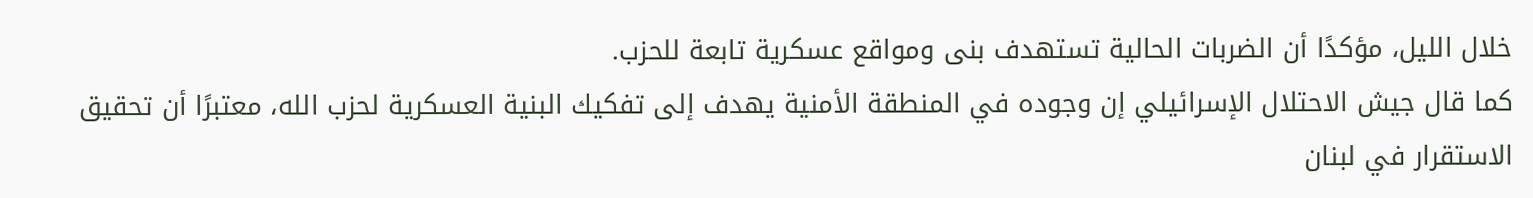خلال الليل، مؤكدًا أن الضربات الحالية تستهدف بنى ومواقع عسكرية تابعة للحزب.
كما قال جيش الاحتلال الإسرائيلي إن وجوده في المنطقة الأمنية يهدف إلى تفكيك البنية العسكرية لحزب الله، معتبرًا أن تحقيق الاستقرار في لبنان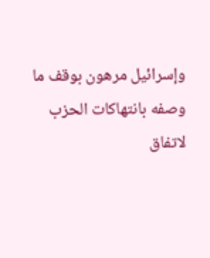وإسرائيل مرهون بوقف ما وصفه بانتهاكات الحزب لاتفاق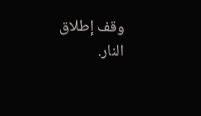وقف إطلاق النار.